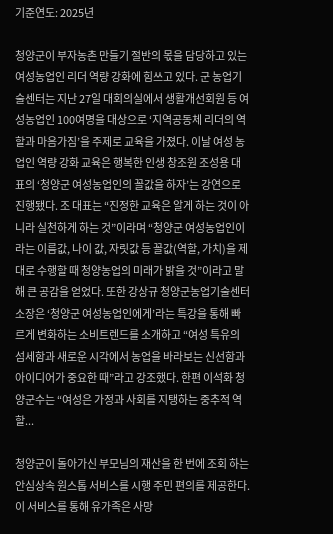기준연도: 2025년

청양군이 부자농촌 만들기 절반의 몫을 담당하고 있는 여성농업인 리더 역량 강화에 힘쓰고 있다. 군 농업기술센터는 지난 27일 대회의실에서 생활개선회원 등 여성농업인 100여명을 대상으로 ‘지역공동체 리더의 역할과 마음가짐’을 주제로 교육을 가졌다. 이날 여성 농업인 역량 강화 교육은 행복한 인생 창조원 조성용 대표의 ‘청양군 여성농업인의 꼴값을 하자’는 강연으로 진행됐다. 조 대표는 “진정한 교육은 알게 하는 것이 아니라 실천하게 하는 것”이라며 “청양군 여성농업인이라는 이름값, 나이 값, 자릿값 등 꼴값(역할, 가치)을 제대로 수행할 때 청양농업의 미래가 밝을 것”이라고 말해 큰 공감을 얻었다. 또한 강상규 청양군농업기술센터 소장은 ‘청양군 여성농업인에게’라는 특강을 통해 빠르게 변화하는 소비트렌드를 소개하고 “여성 특유의 섬세함과 새로운 시각에서 농업을 바라보는 신선함과 아이디어가 중요한 때”라고 강조했다. 한편 이석화 청양군수는 “여성은 가정과 사회를 지탱하는 중추적 역할...

청양군이 돌아가신 부모님의 재산을 한 번에 조회 하는 안심상속 원스톱 서비스를 시행 주민 편의를 제공한다. 이 서비스를 통해 유가족은 사망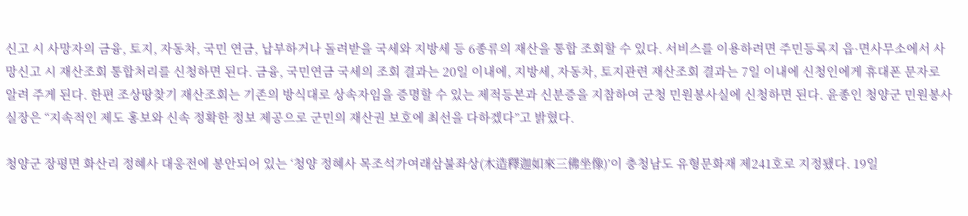신고 시 사망자의 금융, 토지, 자동차, 국민 연금, 납부하거나 돌려받을 국세와 지방세 등 6종류의 재산을 통합 조회할 수 있다. 서비스를 이용하려면 주민등록지 읍·면사무소에서 사망신고 시 재산조회 통합처리를 신청하면 된다. 금융, 국민연금 국세의 조회 결과는 20일 이내에, 지방세, 자동차, 토지관련 재산조회 결과는 7일 이내에 신청인에게 휴대폰 문자로 알려 주게 된다. 한편 조상땅찾기 재산조회는 기존의 방식대로 상속자임을 증명할 수 있는 제적등본과 신분증을 지참하여 군청 민원봉사실에 신청하면 된다. 윤종인 청양군 민원봉사실장은 “지속적인 제도 홍보와 신속 정확한 정보 제공으로 군민의 재산권 보호에 최선을 다하겠다”고 밝혔다.

청양군 장평면 화산리 정혜사 대웅전에 봉안되어 있는 ‘청양 정혜사 목조석가여래삼불좌상(木造釋迦如來三佛坐像)’이 충청남도 유형문화재 제241호로 지정됐다. 19일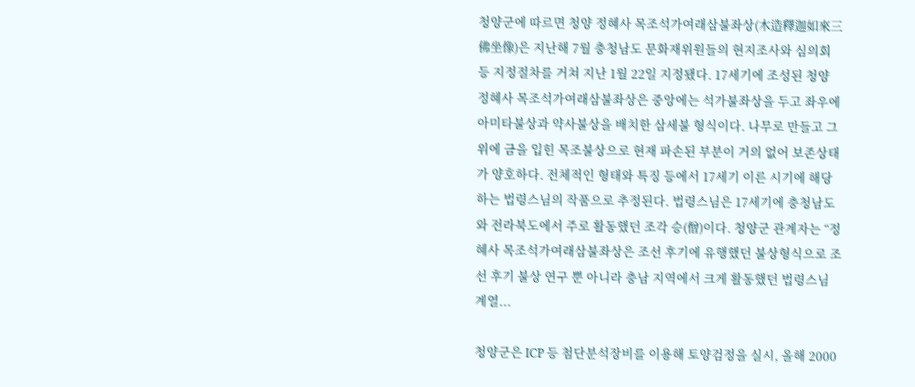청양군에 따르면 청양 정혜사 목조석가여래삼불좌상(木造釋迦如來三佛坐像)은 지난해 7월 충청남도 문화재위원들의 현지조사와 심의회 등 지정절차를 거쳐 지난 1월 22일 지정됐다. 17세기에 조성된 청양 정혜사 목조석가여래삼불좌상은 중앙에는 석가불좌상을 두고 좌우에 아미타불상과 약사불상을 배치한 삼세불 형식이다. 나무로 만들고 그 위에 금을 입힌 목조불상으로 현재 파손된 부분이 거의 없어 보존상태가 양호하다. 전체적인 형태와 특징 등에서 17세기 이른 시기에 해당하는 법령스님의 작품으로 추정된다. 법령스님은 17세기에 충청남도와 전라북도에서 주로 활동했던 조각 승(僧)이다. 청양군 관계자는 “정혜사 목조석가여래삼불좌상은 조선 후기에 유행했던 불상형식으로 조선 후기 불상 연구 뿐 아니라 충남 지역에서 크게 활동했던 법령스님 계열...

청양군은 ICP 등 첨단분석장비를 이용해 토양검정을 실시, 올해 2000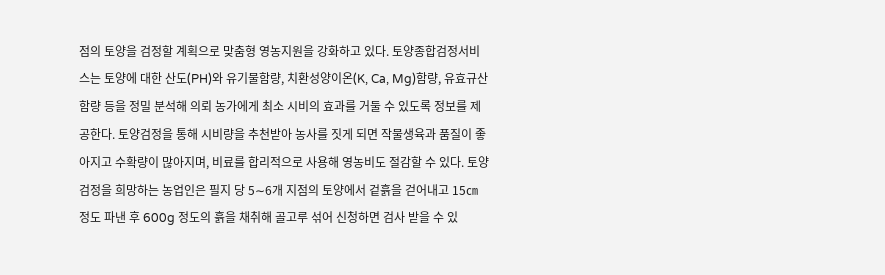점의 토양을 검정할 계획으로 맞춤형 영농지원을 강화하고 있다. 토양종합검정서비스는 토양에 대한 산도(PH)와 유기물함량, 치환성양이온(K, Ca, Mg)함량, 유효규산 함량 등을 정밀 분석해 의뢰 농가에게 최소 시비의 효과를 거둘 수 있도록 정보를 제공한다. 토양검정을 통해 시비량을 추천받아 농사를 짓게 되면 작물생육과 품질이 좋아지고 수확량이 많아지며, 비료를 합리적으로 사용해 영농비도 절감할 수 있다. 토양검정을 희망하는 농업인은 필지 당 5∼6개 지점의 토양에서 겉흙을 걷어내고 15㎝ 정도 파낸 후 600g 정도의 흙을 채취해 골고루 섞어 신청하면 검사 받을 수 있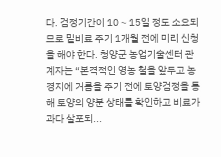다. 검정기간이 10∼15일 정도 소요되므로 밑비료 주기 1개월 전에 미리 신청을 해야 한다. 청양군 농업기술센터 관계자는 “본격적인 영농 철을 앞두고 농경지에 거름을 주기 전에 토양검정을 통해 토양의 양분 상태를 확인하고 비료가 과다 살포되...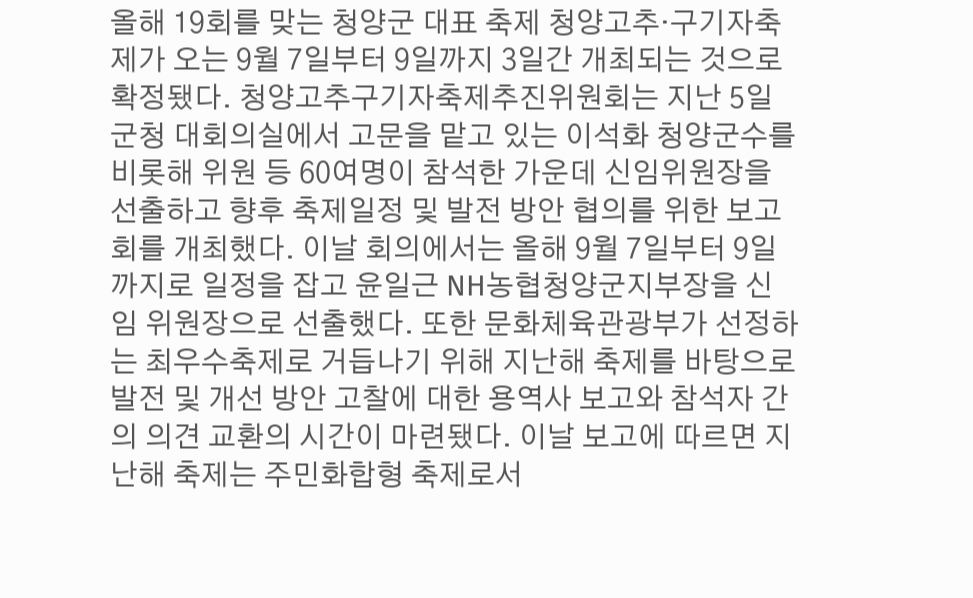올해 19회를 맞는 청양군 대표 축제 청양고추·구기자축제가 오는 9월 7일부터 9일까지 3일간 개최되는 것으로 확정됐다. 청양고추구기자축제추진위원회는 지난 5일 군청 대회의실에서 고문을 맡고 있는 이석화 청양군수를 비롯해 위원 등 60여명이 참석한 가운데 신임위원장을 선출하고 향후 축제일정 및 발전 방안 협의를 위한 보고회를 개최했다. 이날 회의에서는 올해 9월 7일부터 9일까지로 일정을 잡고 윤일근 NH농협청양군지부장을 신임 위원장으로 선출했다. 또한 문화체육관광부가 선정하는 최우수축제로 거듭나기 위해 지난해 축제를 바탕으로 발전 및 개선 방안 고찰에 대한 용역사 보고와 참석자 간의 의견 교환의 시간이 마련됐다. 이날 보고에 따르면 지난해 축제는 주민화합형 축제로서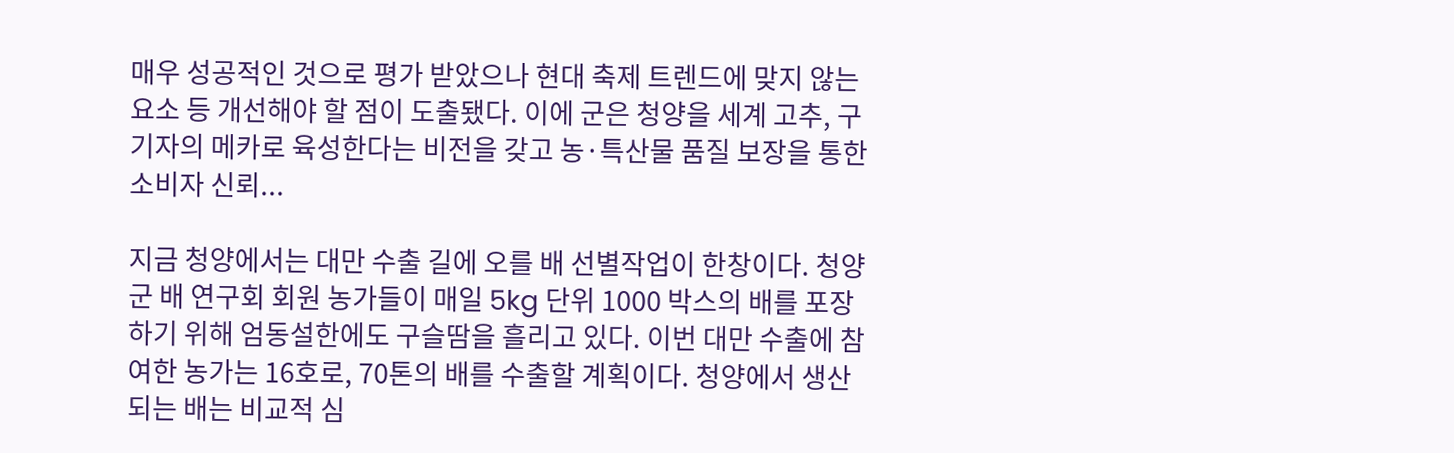매우 성공적인 것으로 평가 받았으나 현대 축제 트렌드에 맞지 않는 요소 등 개선해야 할 점이 도출됐다. 이에 군은 청양을 세계 고추, 구기자의 메카로 육성한다는 비전을 갖고 농·특산물 품질 보장을 통한 소비자 신뢰...

지금 청양에서는 대만 수출 길에 오를 배 선별작업이 한창이다. 청양군 배 연구회 회원 농가들이 매일 5kg 단위 1000 박스의 배를 포장하기 위해 엄동설한에도 구슬땀을 흘리고 있다. 이번 대만 수출에 참여한 농가는 16호로, 70톤의 배를 수출할 계획이다. 청양에서 생산되는 배는 비교적 심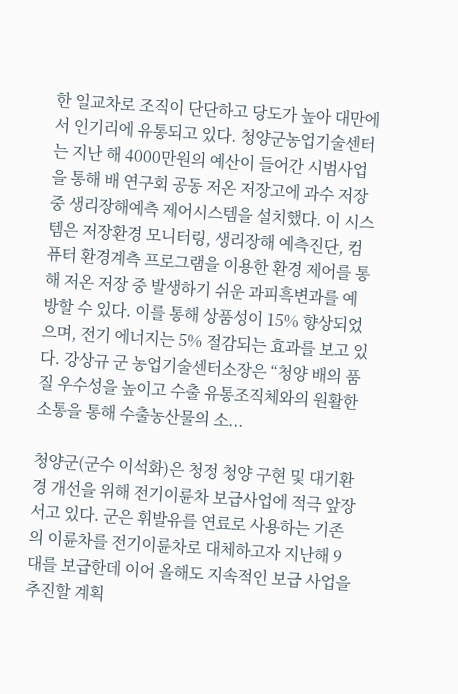한 일교차로 조직이 단단하고 당도가 높아 대만에서 인기리에 유통되고 있다. 청양군농업기술센터는 지난 해 4000만원의 예산이 들어간 시범사업을 통해 배 연구회 공동 저온 저장고에 과수 저장 중 생리장해예측 제어시스템을 설치했다. 이 시스템은 저장환경 모니터링, 생리장해 예측진단, 컴퓨터 환경계측 프로그램을 이용한 환경 제어를 통해 저온 저장 중 발생하기 쉬운 과피흑변과를 예방할 수 있다. 이를 통해 상품성이 15% 향상되었으며, 전기 에너지는 5% 절감되는 효과를 보고 있다. 강상규 군 농업기술센터소장은 “청양 배의 품질 우수성을 높이고 수출 유통조직체와의 원활한 소통을 통해 수출농산물의 소...

청양군(군수 이석화)은 청정 청양 구현 및 대기환경 개선을 위해 전기이륜차 보급사업에 적극 앞장서고 있다. 군은 휘발유를 연료로 사용하는 기존의 이륜차를 전기이륜차로 대체하고자 지난해 9대를 보급한데 이어 올해도 지속적인 보급 사업을 추진할 계획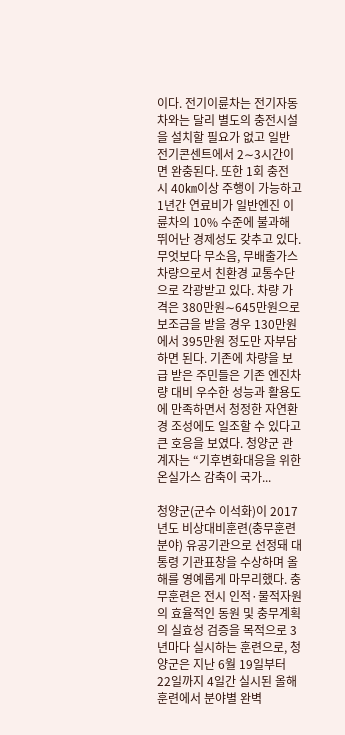이다. 전기이륜차는 전기자동차와는 달리 별도의 충전시설을 설치할 필요가 없고 일반 전기콘센트에서 2∼3시간이면 완충된다. 또한 1회 충전 시 40㎞이상 주행이 가능하고 1년간 연료비가 일반엔진 이륜차의 10% 수준에 불과해 뛰어난 경제성도 갖추고 있다. 무엇보다 무소음, 무배출가스 차량으로서 친환경 교통수단으로 각광받고 있다. 차량 가격은 380만원∼645만원으로 보조금을 받을 경우 130만원에서 395만원 정도만 자부담하면 된다. 기존에 차량을 보급 받은 주민들은 기존 엔진차량 대비 우수한 성능과 활용도에 만족하면서 청정한 자연환경 조성에도 일조할 수 있다고 큰 호응을 보였다. 청양군 관계자는 “기후변화대응을 위한 온실가스 감축이 국가...

청양군(군수 이석화)이 2017년도 비상대비훈련(충무훈련 분야) 유공기관으로 선정돼 대통령 기관표창을 수상하며 올해를 영예롭게 마무리했다. 충무훈련은 전시 인적·물적자원의 효율적인 동원 및 충무계획의 실효성 검증을 목적으로 3년마다 실시하는 훈련으로, 청양군은 지난 6월 19일부터 22일까지 4일간 실시된 올해 훈련에서 분야별 완벽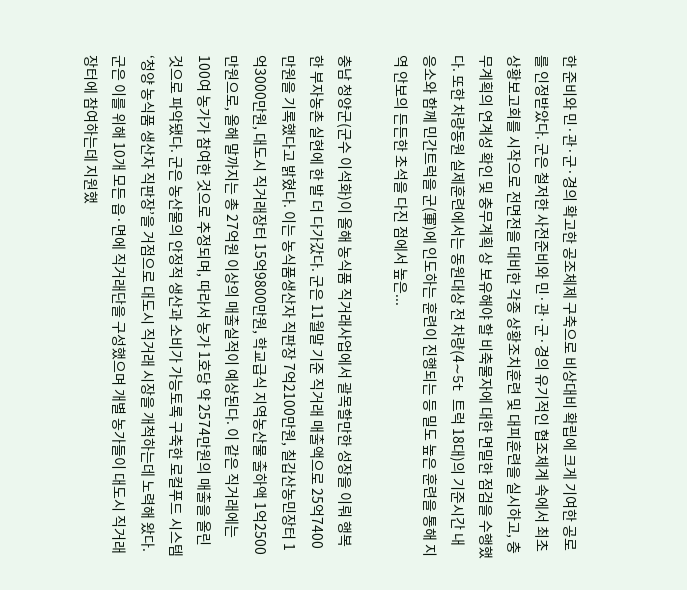한 준비와 민·관·군·경의 확고한 공조체제 구축으로 비상대비 확립에 크게 기여한 공로를 인정받았다. 군은 철저한 사전준비와 민·관·군·경의 유기적인 협조체계 속에서 최초 상황보고회를 시작으로 전면전을 대비한 각종 상황조치훈련 및 대피훈련을 실시하고, 충무계획의 연계성 확인 및 충무계획 상 보유해야 할 비축물자에 대한 면밀한 점검을 수행했다. 또한 차량동원 실제훈련에서는 동원대상 전 차량(4∼5t 트럭 18대)의 기준시간 내 응소와 함께 민간트럭을 군(軍)에 인도하는 훈련이 진행되는 등 밀도 높은 훈련을 통해 지역 안보의 든든한 초석을 다진 점에서 높은...

충남 청양군(군수 이석화)이 올해 농식품 직거래사업에서 괄목할만한 성장을 이뤄 행복한 부자농촌 실현에 한 발 더 다가갔다. 군은 11월말 기준 직거래 매출액으로 25억7400만원을 기록했다고 밝혔다. 이는 농식품생산자 직판장 7억2100만원, 칠갑산농민장터 1억3000만원, 대도시 직거래장터 15억9800만원, 학교급식 지역농산물 출하액 1억2500만원으로, 올해 말까지는 총 27억원 이상의 매출실적이 예상된다. 이 같은 직거래에는 100여 농가가 참여한 것으로 추정되며, 따라서 농가 1호당 약 2574만원의 매출을 올린 것으로 파악됐다. 군은 농산물의 안정적 생산과 소비가 가능토록 구축한 로컬푸드 시스템 ‘청양 농식품 생산자 직판장’을 거점으로 대도시 직거래 시장을 개척하는데 노력해 왔다. 군은 이를 위해 10개 모든 읍·면에 직거래단을 구성했으며 개별 농가들이 대도시 직거래 장터에 참여하는데 지원했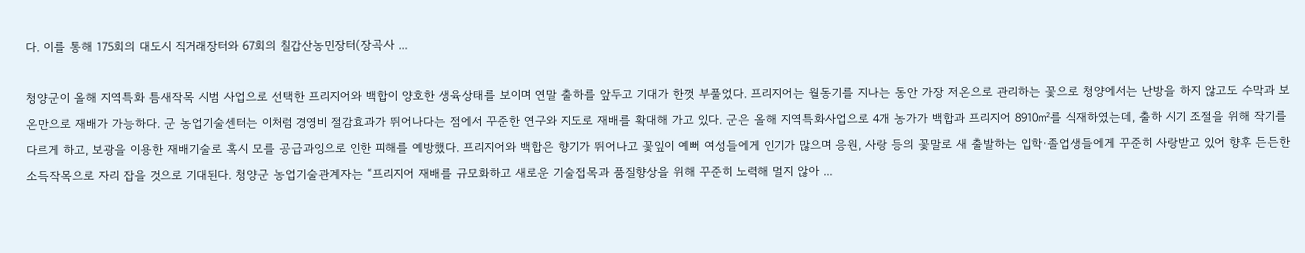다. 이를 통해 175회의 대도시 직거래장터와 67회의 칠갑산농민장터(장곡사 ...

청양군이 올해 지역특화 틈새작목 시범 사업으로 선택한 프리지어와 백합이 양호한 생육상태를 보이며 연말 출하를 앞두고 기대가 한껏 부풀었다. 프리지어는 월동기를 지나는 동안 가장 저온으로 관리하는 꽃으로 청양에서는 난방을 하지 않고도 수막과 보온만으로 재배가 가능하다. 군 농업기술센터는 이처럼 경영비 절감효과가 뛰어나다는 점에서 꾸준한 연구와 지도로 재배를 확대해 가고 있다. 군은 올해 지역특화사업으로 4개 농가가 백합과 프리지어 8910㎡를 식재하였는데, 출하 시기 조절을 위해 작기를 다르게 하고, 보광을 이용한 재배기술로 혹시 모를 공급과잉으로 인한 피해를 예방했다. 프리지어와 백합은 향기가 뛰어나고 꽃잎이 예뻐 여성들에게 인기가 많으며 응원, 사랑 등의 꽃말로 새 출발하는 입학·졸업생들에게 꾸준히 사랑받고 있어 향후 든든한 소득작목으로 자리 잡을 것으로 기대된다. 청양군 농업기술관계자는 “프리지어 재배를 규모화하고 새로운 기술접목과 품질향상을 위해 꾸준히 노력해 멀지 않아 ...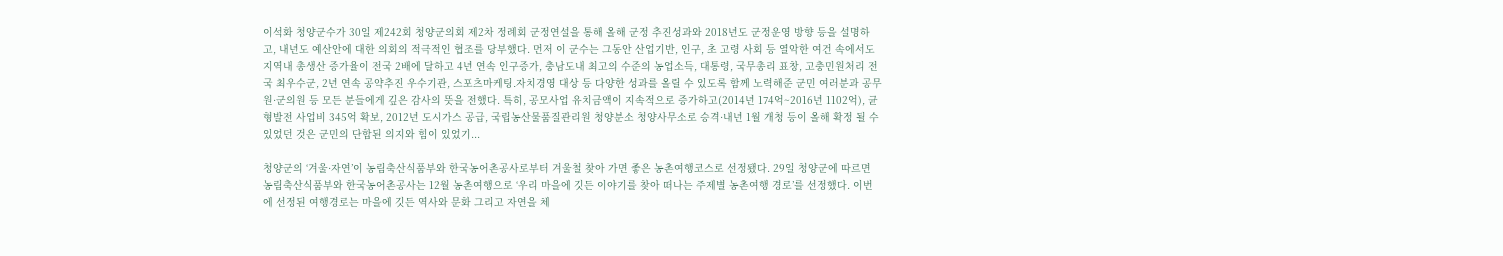이석화 청양군수가 30일 제242회 청양군의회 제2차 정례회 군정연설을 통해 올해 군정 추진성과와 2018년도 군정운영 방향 등을 설명하고, 내년도 예산안에 대한 의회의 적극적인 협조를 당부했다. 먼저 이 군수는 그동안 산업기반, 인구, 초 고령 사회 등 열악한 여건 속에서도 지역내 총생산 증가율이 전국 2배에 달하고 4년 연속 인구증가, 충남도내 최고의 수준의 농업소득, 대통령, 국무총리 표창, 고충민원처리 전국 최우수군, 2년 연속 공약추진 우수기관, 스포츠마케팅․자치경영 대상 등 다양한 성과를 올릴 수 있도록 함께 노력해준 군민 여러분과 공무원·군의원 등 모든 분들에게 깊은 감사의 뜻을 전했다. 특히, 공모사업 유치금액이 지속적으로 증가하고(2014년 174억~2016년 1102억), 균형발전 사업비 345억 확보, 2012년 도시가스 공급, 국립농산물품질관리원 청양분소 청양사무소로 승격·내년 1월 개청 등이 올해 확정 될 수 있었던 것은 군민의 단합된 의지와 힘이 있었기...

청양군의 ‘겨울·자연’이 농림축산식품부와 한국농어촌공사로부터 겨울철 찾아 가면 좋은 농촌여행코스로 선정됐다. 29일 청양군에 따르면 농림축산식품부와 한국농어촌공사는 12월 농촌여행으로 ‘우리 마을에 깃든 이야기를 찾아 떠나는 주제별 농촌여행 경로’를 선정했다. 이번에 선정된 여행경로는 마을에 깃든 역사와 문화 그리고 자연을 체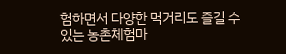험하면서 다양한 먹거리도 즐길 수 있는 농촌체험마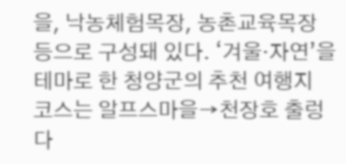을, 낙농체험목장, 농촌교육목장 등으로 구성돼 있다. ‘겨울·자연’을 테마로 한 청양군의 추천 여행지 코스는 알프스마을→천장호 출렁다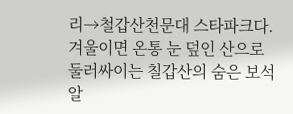리→철갑산천문대 스타파크다. 겨울이면 온통 눈 덮인 산으로 둘러싸이는 칠갑산의 숨은 보석 알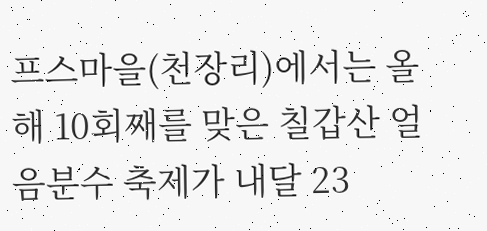프스마을(천장리)에서는 올해 10회째를 맞은 칠갑산 얼음분수 축제가 내달 23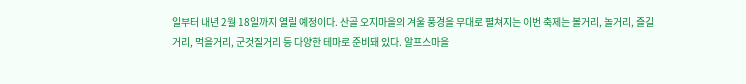일부터 내년 2월 18일까지 열릴 예정이다. 산골 오지마을의 겨울 풍경을 무대로 펼쳐지는 이번 축제는 볼거리, 놀거리, 즐길거리, 먹을거리, 군것질거리 등 다양한 테마로 준비돼 있다. 알프스마을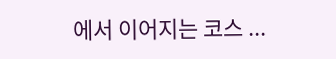에서 이어지는 코스 ...